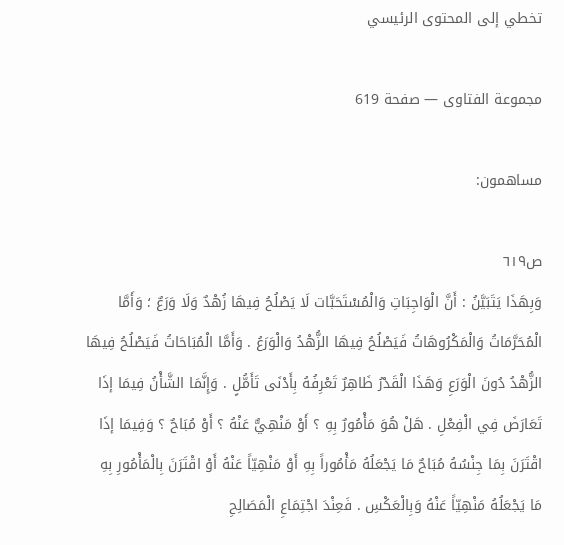تخطي إلى المحتوى الرئيسي

مجموعة الفتاوى — صفحة 619

مساهمون:

ص٦١٩
وَبِهَذَا يَتَبَيَّنُ : أَنَّ الْوَاجِبَاتِ وَالْمُسْتَحَبَّات لَا يَصْلُحُ فِيهَا زُهْدٌ وَلَا وَرَعٌ ؛ وَأَمَّا الْمُحَرَّمَاتُ وَالْمَكْرُوهَاتُ فَيَصْلُحُ فِيهَا الزُّهْدُ وَالْوَرَعُ . وَأَمَّا الْمُبَاحَاتُ فَيَصْلُحُ فِيهَا الزُّهْدُ دُونَ الْوَرَعِ وَهَذَا الْقَدْرُ ظَاهِرٌ تَعْرِفُهُ بِأَدْنَى تَأَمُّلٍ . وَإِنَّمَا الشَّأْنُ فِيمَا إذَا تَعَارَضَ فِي الْفِعْلِ . هَلْ هُوَ مَأْمُورٌ بِهِ ؟ أَوْ مَنْهِيٌّ عَنْهُ ؟ أَوْ مُبَاحٌ ؟ وَفِيمَا إذَا اقْتَرَنَ بِمَا جِنْسُهُ مُبَاحٌ مَا يَجْعَلُهُ مَأْمُوراً بِهِ أَوْ مَنْهِيّاً عَنْهُ أَوْ اقْتَرَنَ بِالْمَأْمُورِ بِهِ مَا يَجْعَلُهُ مَنْهِيّاً عَنْهُ وَبِالْعَكْسِ . فَعِنْدَ اجْتِمَاعِ الْمَصَالِحِ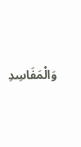وَالْمَفَاسِدِ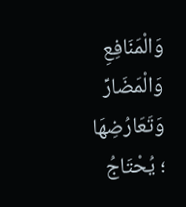وَالْمَنَافِعِ وَالْمَضَارِّ وَتَعَارُضِهَا ؛ يُحْتَاجُ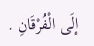إلَى الْفُرْقَانِ .